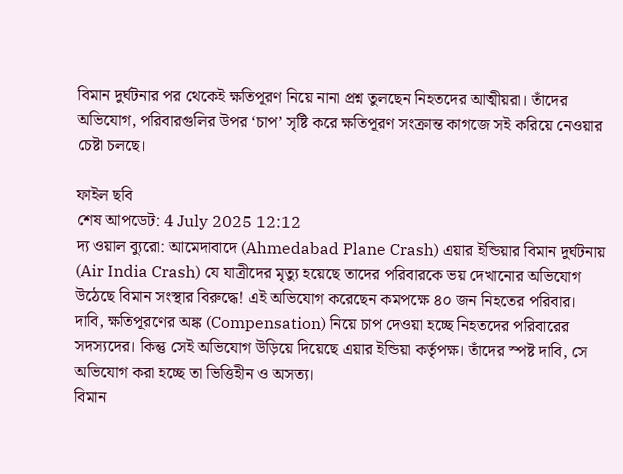বিমান দুর্ঘটনার পর থেকেই ক্ষতিপূরণ নিয়ে নানা প্রশ্ন তুলছেন নিহতদের আত্মীয়রা। তাঁদের অভিযোগ, পরিবারগুলির উপর ‘চাপ’ সৃষ্টি করে ক্ষতিপূরণ সংক্রান্ত কাগজে সই করিয়ে নেওয়ার চেষ্টা চলছে।

ফাইল ছবি
শেষ আপডেট: 4 July 2025 12:12
দ্য ওয়াল ব্যুরো: আমেদাবাদে (Ahmedabad Plane Crash) এয়ার ইন্ডিয়ার বিমান দুর্ঘটনায় (Air India Crash) যে যাত্রীদের মৃত্যু হয়েছে তাদের পরিবারকে ভয় দেখানোর অভিযোগ উঠেছে বিমান সংস্থার বিরুদ্ধে! এই অভিযোগ করেছেন কমপক্ষে ৪০ জন নিহতের পরিবার। দাবি, ক্ষতিপূরণের অঙ্ক (Compensation) নিয়ে চাপ দেওয়া হচ্ছে নিহতদের পরিবারের সদস্যদের। কিন্তু সেই অভিযোগ উড়িয়ে দিয়েছে এয়ার ইন্ডিয়া কর্তৃপক্ষ। তাঁদের স্পষ্ট দাবি, সে অভিযোগ করা হচ্ছে তা ভিত্তিহীন ও অসত্য।
বিমান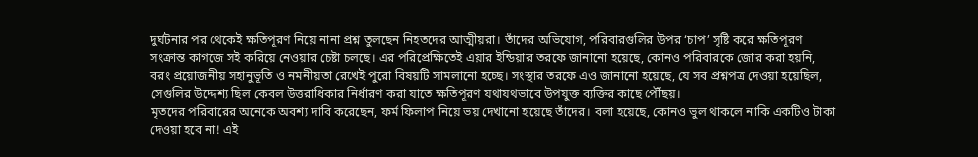দুর্ঘটনার পর থেকেই ক্ষতিপূরণ নিয়ে নানা প্রশ্ন তুলছেন নিহতদের আত্মীয়রা। তাঁদের অভিযোগ, পরিবারগুলির উপর ‘চাপ’ সৃষ্টি করে ক্ষতিপূরণ সংক্রান্ত কাগজে সই করিয়ে নেওয়ার চেষ্টা চলছে। এর পরিপ্রেক্ষিতেই এয়ার ইন্ডিয়ার তরফে জানানো হয়েছে, কোনও পরিবারকে জোর করা হয়নি, বরং প্রয়োজনীয় সহানুভূতি ও নমনীয়তা রেখেই পুরো বিষয়টি সামলানো হচ্ছে। সংস্থার তরফে এও জানানো হয়েছে, যে সব প্রশ্নপত্র দেওয়া হয়েছিল, সেগুলির উদ্দেশ্য ছিল কেবল উত্তরাধিকার নির্ধারণ করা যাতে ক্ষতিপূরণ যথাযথভাবে উপযুক্ত ব্যক্তির কাছে পৌঁছয়।
মৃতদের পরিবারের অনেকে অবশ্য দাবি করেছেন, ফর্ম ফিলাপ নিয়ে ভয় দেখানো হয়েছে তাঁদের। বলা হয়েছে, কোনও ভুল থাকলে নাকি একটিও টাকা দেওয়া হবে না! এই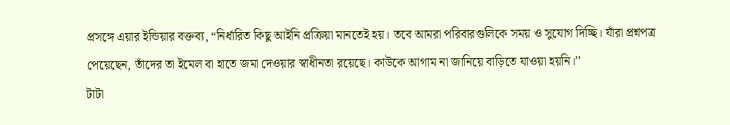প্রসঙ্গে এয়ার ইন্ডিয়ার বক্তব্য, “নির্ধারিত কিছু আইনি প্রক্রিয়া মানতেই হয়। তবে আমরা পরিবারগুলিকে সময় ও সুযোগ দিচ্ছি। যাঁরা প্রশ্নপত্র পেয়েছেন, তাঁদের তা ইমেল বা হাতে জমা দেওয়ার স্বাধীনতা রয়েছে। কাউকে আগাম না জানিয়ে বাড়িতে যাওয়া হয়নি।’’
টাটা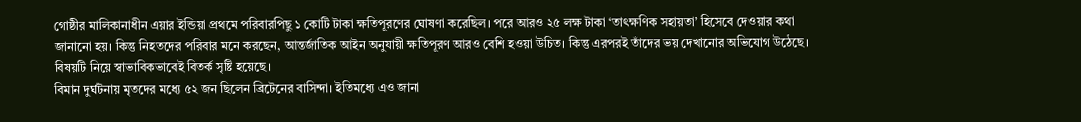গোষ্ঠীর মালিকানাধীন এয়ার ইন্ডিয়া প্রথমে পরিবারপিছু ১ কোটি টাকা ক্ষতিপূরণের ঘোষণা করেছিল। পরে আরও ২৫ লক্ষ টাকা ‘তাৎক্ষণিক সহায়তা’ হিসেবে দেওয়ার কথা জানানো হয়। কিন্তু নিহতদের পরিবার মনে করছেন, আন্তর্জাতিক আইন অনুযায়ী ক্ষতিপূরণ আরও বেশি হওয়া উচিত। কিন্তু এরপরই তাঁদের ভয় দেখানোর অভিযোগ উঠেছে। বিষয়টি নিয়ে স্বাভাবিকভাবেই বিতর্ক সৃষ্টি হয়েছে।
বিমান দুর্ঘটনায় মৃতদের মধ্যে ৫২ জন ছিলেন ব্রিটেনের বাসিন্দা। ইতিমধ্যে এও জানা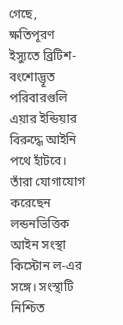গেছে, ক্ষতিপূরণ ইস্যুতে ব্রিটিশ-বংশোদ্ভূত পরিবারগুলি এয়ার ইন্ডিয়ার বিরুদ্ধে আইনি পথে হাঁটবে। তাঁরা যোগাযোগ করেছেন লন্ডনভিত্তিক আইন সংস্থা কিস্টোন ল-এর সঙ্গে। সংস্থাটি নিশ্চিত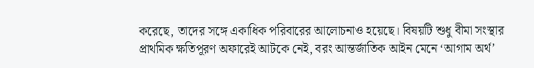করেছে, তাদের সঙ্গে একাধিক পরিবারের আলোচনাও হয়েছে। বিষয়টি শুধু বীমা সংস্থার প্রাথমিক ক্ষতিপূরণ অফারেই আটকে নেই, বরং আন্তর্জাতিক আইন মেনে ‘আগাম অর্থ’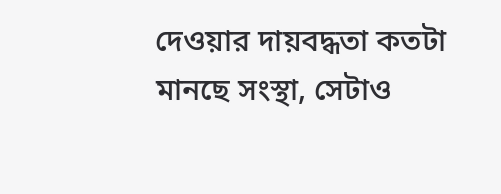দেওয়ার দায়বদ্ধতা কতটা মানছে সংস্থা, সেটাও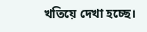খতিয়ে দেখা হচ্ছে।